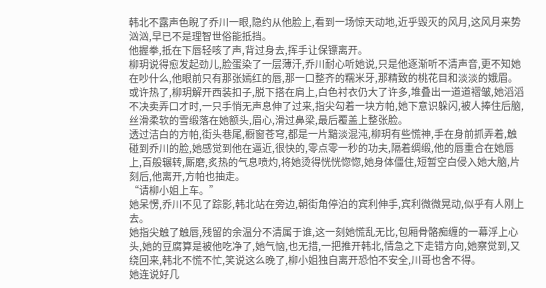韩北不露声色睨了乔川一眼,隐约从他脸上,看到一场惊天动地,近乎毁灭的风月,这风月来势汹汹,早已不是理智世俗能抵挡。
他握拳,抵在下唇轻咳了声,背过身去,挥手让保镖离开。
柳玥说得愈发起劲儿,脸蛋染了一层薄汗,乔川耐心听她说,只是他逐渐听不清声音,更不知她在吵什么,他眼前只有那张嫣红的唇,那一口整齐的糯米牙,那精致的桃花目和淡淡的娥眉。
或许热了,柳玥解开西装扣子,脱下搭在肩上,白色衬衣仍大了许多,堆叠出一道道褶皱,她滔滔不决卖弄口才时,一只手悄无声息伸了过来,指尖勾着一块方帕,她下意识躲闪,被人捧住后脑,丝滑柔软的雪缎落在她额头,眉心,滑过鼻梁,最后覆盖上整张脸。
透过洁白的方帕,街头巷尾,橱窗苍穹,都是一片黯淡混沌,柳玥有些慌神,手在身前抓弄着,触碰到乔川的脸,她感觉到他在逼近,很快的,零点零一秒的功夫,隔着绸缎,他的唇重合在她唇上,百般辗转,厮磨,炙热的气息喷灼,将她烫得恍恍惚惚,她身体僵住,短暂空白侵入她大脑,片刻后,他离开,方帕也抽走。
“请柳小姐上车。”
她呆愣,乔川不见了踪影,韩北站在旁边,朝街角停泊的宾利伸手,宾利微微晃动,似乎有人刚上去。
她指尖触了触唇,残留的余温分不清属于谁,这一刻她慌乱无比,包厢骨骼痴缠的一幕浮上心头,她的豆腐算是被他吃净了,她气恼,也无措,一把推开韩北,情急之下走错方向,她察觉到,又绕回来,韩北不慌不忙,笑说这么晚了,柳小姐独自离开恐怕不安全,川哥也舍不得。
她连说好几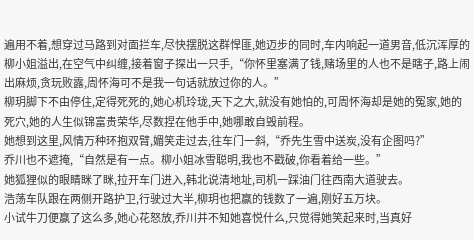遍用不着,想穿过马路到对面拦车,尽快摆脱这群悍匪,她迈步的同时,车内响起一道男音,低沉浑厚的柳小姐溢出,在空气中纠缠,接着窗子探出一只手,“你怀里塞满了钱,赌场里的人也不是瞎子,路上闹出麻烦,贪玩败露,周怀海可不是我一句话就放过你的人。”
柳玥脚下不由停住,定得死死的,她心机玲珑,天下之大,就没有她怕的,可周怀海却是她的冤家,她的死穴,她的人生似锦富贵荣华,尽数捏在他手中,她哪敢自毁前程。
她想到这里,风情万种环抱双臂,媚笑走过去,往车门一斜,“乔先生雪中送炭,没有企图吗?”
乔川也不遮掩,“自然是有一点。柳小姐冰雪聪明,我也不戳破,你看着给一些。”
她狐狸似的眼睛眯了眯,拉开车门进入,韩北说清地址,司机一踩油门往西南大道驶去。
浩荡车队跟在两侧开路护卫,行驶过大半,柳玥也把赢的钱数了一遍,刚好五万块。
小试牛刀便赢了这么多,她心花怒放,乔川并不知她喜悦什么,只觉得她笑起来时,当真好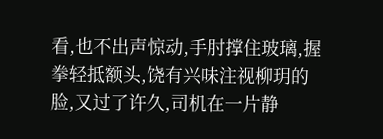看,也不出声惊动,手肘撑住玻璃,握拳轻抵额头,饶有兴味注视柳玥的脸,又过了许久,司机在一片静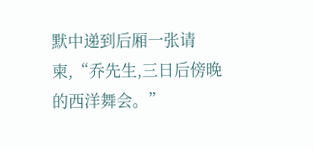默中递到后厢一张请柬,“乔先生,三日后傍晚的西洋舞会。”